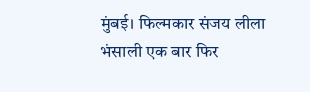मुंबई। फिल्मकार संजय लीला भंसाली एक बार फिर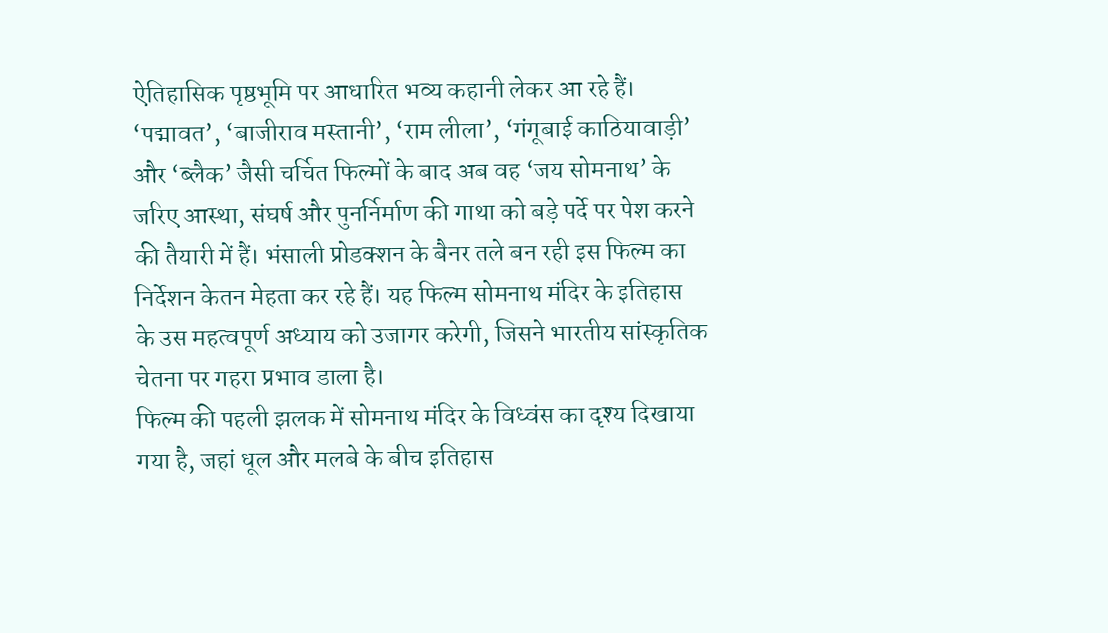ऐतिहासिक पृष्ठभूमि पर आधारित भव्य कहानी लेकर आ रहे हैं। ‘पद्मावत’, ‘बाजीराव मस्तानी’, ‘राम लीला’, ‘गंगूबाई काठियावाड़ी’ और ‘ब्लैक’ जैसी चर्चित फिल्मों के बाद अब वह ‘जय सोमनाथ’ के जरिए आस्था, संघर्ष और पुनर्निर्माण की गाथा को बड़े पर्दे पर पेश करने की तैयारी में हैं। भंसाली प्रोडक्शन के बैनर तले बन रही इस फिल्म का निर्देशन केतन मेहता कर रहे हैं। यह फिल्म सोमनाथ मंदिर के इतिहास के उस महत्वपूर्ण अध्याय को उजागर करेगी, जिसने भारतीय सांस्कृतिक चेतना पर गहरा प्रभाव डाला है।
फिल्म की पहली झलक में सोमनाथ मंदिर के विध्वंस का दृश्य दिखाया गया है, जहां धूल और मलबे के बीच इतिहास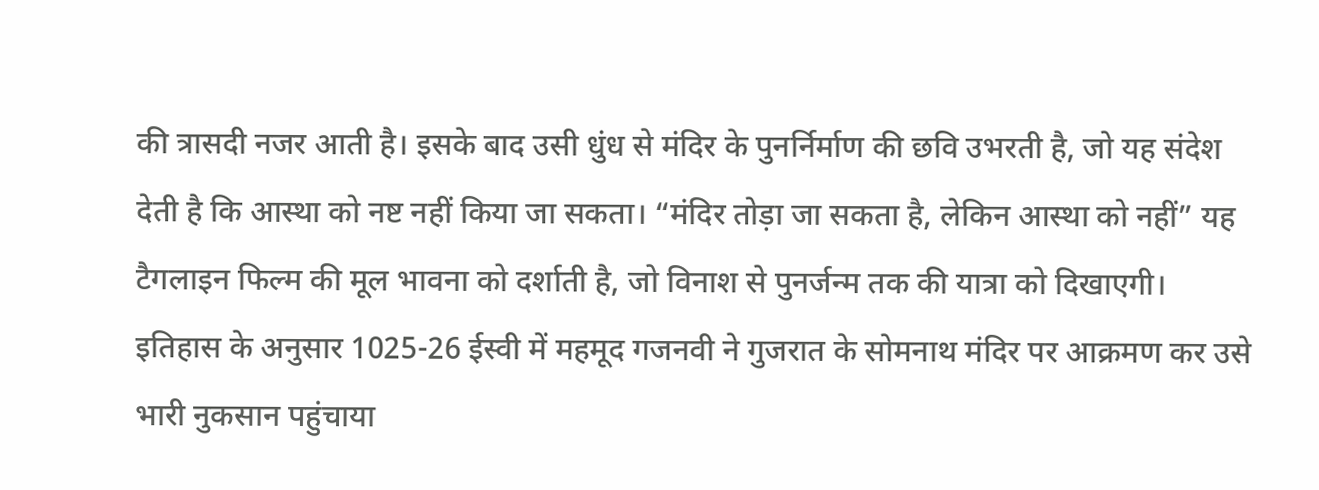की त्रासदी नजर आती है। इसके बाद उसी धुंध से मंदिर के पुनर्निर्माण की छवि उभरती है, जो यह संदेश देती है कि आस्था को नष्ट नहीं किया जा सकता। “मंदिर तोड़ा जा सकता है, लेकिन आस्था को नहीं” यह टैगलाइन फिल्म की मूल भावना को दर्शाती है, जो विनाश से पुनर्जन्म तक की यात्रा को दिखाएगी।
इतिहास के अनुसार 1025-26 ईस्वी में महमूद गजनवी ने गुजरात के सोमनाथ मंदिर पर आक्रमण कर उसे भारी नुकसान पहुंचाया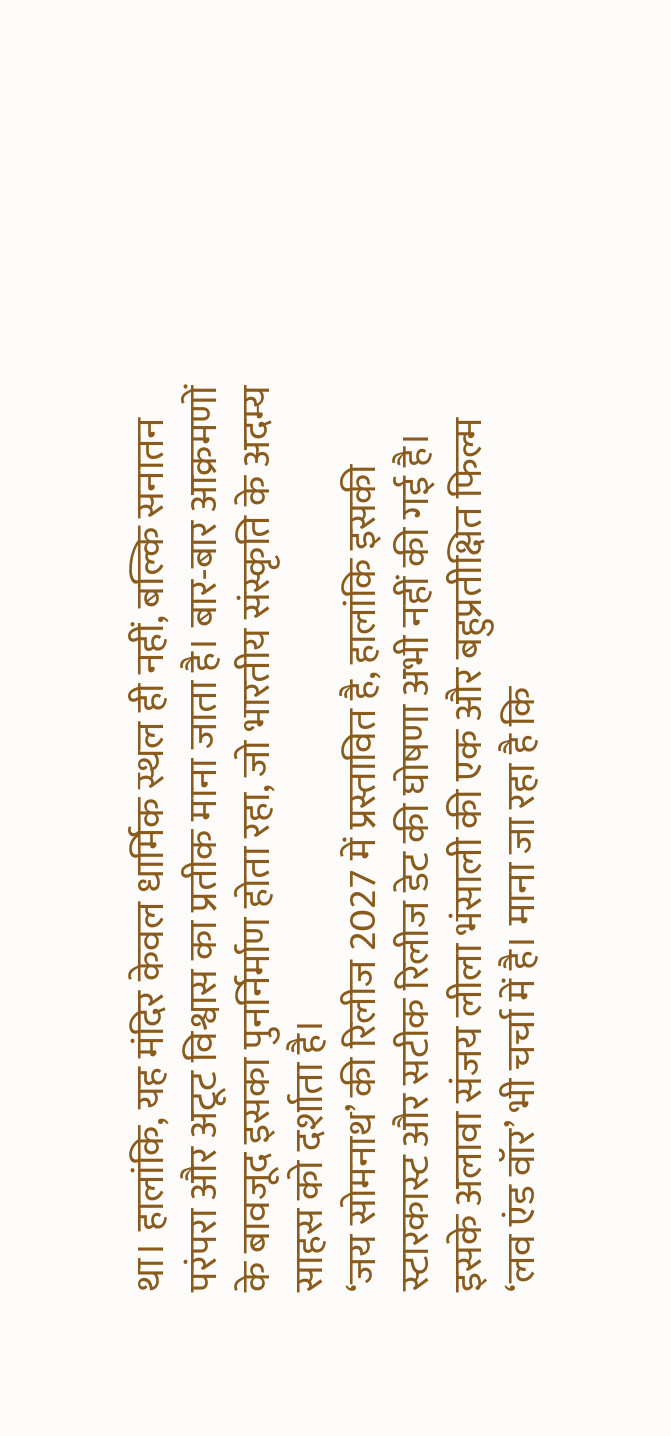था। हालांकि, यह मंदिर केवल धार्मिक स्थल ही नहीं, बल्कि सनातन परंपरा और अटूट विश्वास का प्रतीक माना जाता है। बार-बार आक्रमणों के बावजूद इसका पुनर्निर्माण होता रहा, जो भारतीय संस्कृति के अदम्य साहस को दर्शाता है।
‘जय सोमनाथ’ की रिलीज 2027 में प्रस्तावित है, हालांकि इसकी स्टारकास्ट और सटीक रिलीज डेट की घोषणा अभी नहीं की गई है। इसके अलावा संजय लीला भंसाली की एक और बहुप्रतीक्षित फिल्म ‘लव एंड वॉर’ भी चर्चा में है। माना जा रहा है कि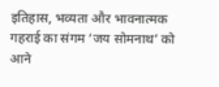इतिहास, भव्यता और भावनात्मक गहराई का संगम ‘जय सोमनाथ’ को आने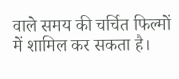वाले समय की चर्चित फिल्मों में शामिल कर सकता है।